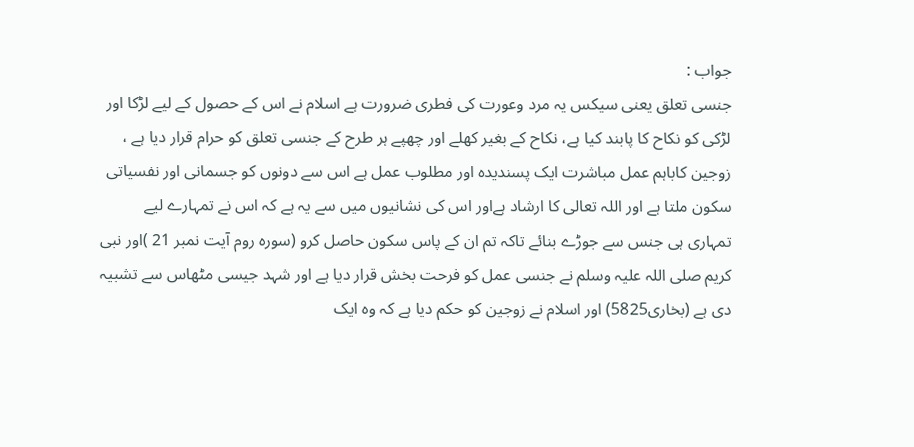جواب :
جنسی تعلق یعنی سیکس یہ مرد وعورت کی فطری ضرورت ہے اسلام نے اس کے حصول کے لیے لڑکا اور لڑکی کو نکاح کا پابند کیا ہے، نکاح کے بغیر کھلے اور چھپے ہر طرح کے جنسی تعلق کو حرام قرار دیا ہے ، زوجین کاباہم عمل مباشرت ایک پسندیدہ اور مطلوب عمل ہے اس سے دونوں کو جسمانی اور نفسیاتی سکون ملتا ہے اور اللہ تعالی کا ارشاد ہےاور اس کی نشانیوں میں سے یہ ہے کہ اس نے تمہارے لیے تمہاری ہی جنس سے جوڑے بنائے تاکہ تم ان کے پاس سکون حاصل کرو (سورہ روم آیت نمبر 21 )اور نبی کریم صلی اللہ علیہ وسلم نے جنسی عمل کو فرحت بخش قرار دیا ہے اور شہد جیسی مٹھاس سے تشبیہ دی ہے (بخاری5825) اور اسلام نے زوجین کو حکم دیا ہے کہ وہ ایک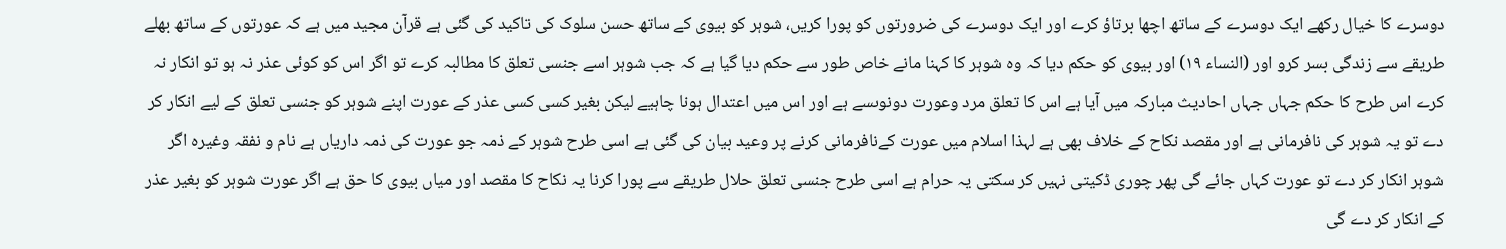دوسرے کا خیال رکھے ایک دوسرے کے ساتھ اچھا برتاؤ کرے اور ایک دوسرے کی ضرورتوں کو پورا کریں، شوہر کو بیوی کے ساتھ حسن سلوک کی تاکید کی گئی ہے قرآن مجید میں ہے کہ عورتوں کے ساتھ بھلے طریقے سے زندگی بسر کرو اور (النساء ۱۹) اور بیوی کو حکم دیا کہ وہ شوہر کا کہنا مانے خاص طور سے حکم دیا گیا ہے کہ جب شوہر اسے جنسی تعلق کا مطالبہ کرے تو اگر اس کو کوئی عذر نہ ہو تو انکار نہ کرے اس طرح کا حکم جہاں جہاں احادیث مبارکہ میں آیا ہے اس کا تعلق مرد وعورت دونوںسے ہے اور اس میں اعتدال ہونا چاہیے لیکن بغیر کسی کسی عذر کے عورت اپنے شوہر کو جنسی تعلق کے لیے انکار کر دے تو یہ شوہر کی نافرمانی ہے اور مقصد نکاح کے خلاف بھی ہے لہذا اسلام میں عورت کےنافرمانی کرنے پر وعید بیان کی گئی ہے اسی طرح شوہر کے ذمہ جو عورت کی ذمہ داریاں ہے نام و نفقہ وغیرہ اگر شوہر انکار کر دے تو عورت کہاں جائے گی پھر چوری ڈکیتی نہیں کر سکتی یہ حرام ہے اسی طرح جنسی تعلق حلال طریقے سے پورا کرنا یہ نکاح کا مقصد اور میاں بیوی کا حق ہے اگر عورت شوہر کو بغیر عذر کے انکار کر دے گی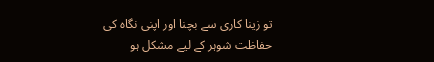تو زینا کاری سے بچنا اور اپنی نگاہ کی حفاظت شوہر کے لیے مشکل ہو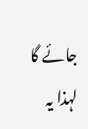جائے گا لہذا یہ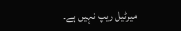میرٹیل ریپ نہیں ہے۔